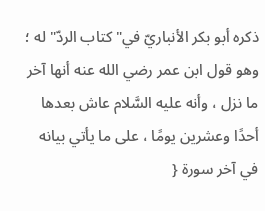ذكره أبو بكر الأنباريّ في"كتاب الردّ"له ؛ وهو قول ابن عمر رضي الله عنه أنها آخر ما نزل ، وأنه عليه السَّلام عاش بعدها أحدًا وعشرين يومًا ، على ما يأتي بيانه في آخر سورة {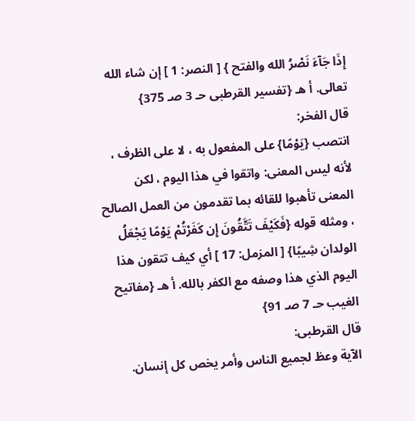إِذَا جَآءَ نَصْرُ الله والفتح } [ النصر: 1 ] إن شاء الله تعالى. أ هـ {تفسير القرطبى حـ 3 صـ 375}
قال الفخر:
انتصب {يَوْمًا} على المفعول به ، لا على الظرف ، لأنه ليس المعنى: واتقوا في هذا اليوم ، لكن المعنى تأهبوا للقائه بما تقدمون من العمل الصالح ، ومثله قوله {فَكَيْفَ تَتَّقُونَ إِن كَفَرْتُمْ يَوْمًا يَجْعَلُ الولدان شِيبًا} [ المزمل: 17 ] أي كيف تتقون هذا اليوم الذي هذا وصفه مع الكفر بالله. أ هـ {مفاتيح الغيب حـ 7 صـ 91}
قال القرطبى:
الآية وعظ لجميع الناس وأمر يخص كل إنسان.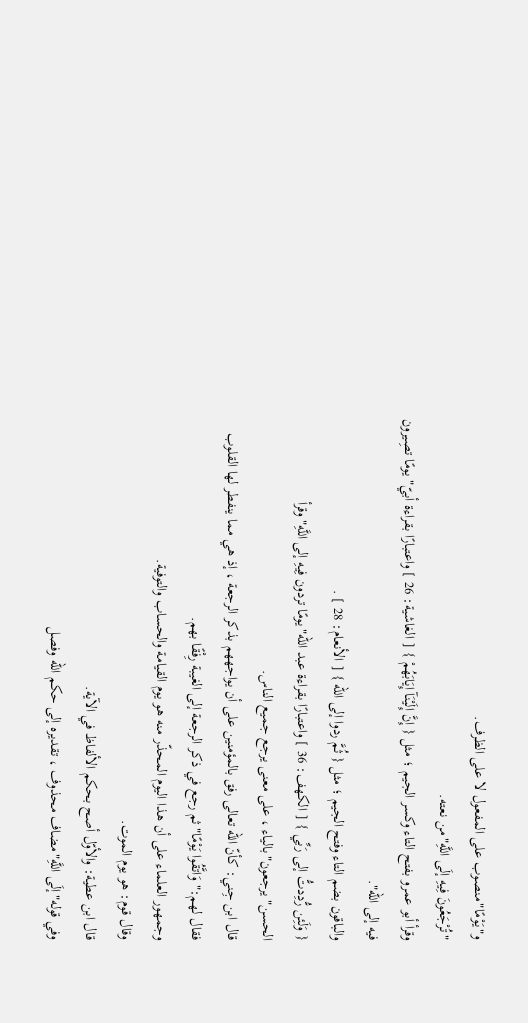و"يَوْمًا"منصوب على المفعول لا على الظرف.
"تُرْجَعُونَ فِيهِ إلَى اللَّهِ"من نعته.
وقرأ أبو عمرو بفتح التاء وكسر الجيم ؛ مثل { إِنَّ إِلَيْنَآ إِيَابَهُمْ } [ الغاشية: 26 ] واعتبارًا بقراءة أبيّ"يومًا تصِيرون فيه إلى الله".
والباقون بضم التاء وفتح الجيم ؛ مثل { ثُمَّ ردوا إلى الله } [ الأنعام: 28 ] .
{ وَلَئِن رُّدِدتُّ إلى رَبِّي } [ الكهف: 36 ] واعتبارًا بقراءة عبد الله"يومًا تردون فِيهِ إلى اللَّهِ"وقرأ الحسن"يرجعون"بالياء ، على معنى يرجع جميع الناس.
قال ابن جِني: كأنّ الله تعالى رفق بالمؤمنين على أن يواجههم بذكر الرجعة ، إذ هي مما ينفطر لها القلوب فقال لهم:"وَاتَّقُوا يَوْمًا"ثم رجع في ذكر الرجعة إلى الغيبة رِفْقًا بهم.
وجمهور العلماء على أن هذا اليوم المحذّر منه هو يوم القيامة والحساب والتوفية.
وقال قوم: هو يوم الموت.
قال ابن عطية: والأوّل أصح بحكم الألفاظ في الآية.
وفي قوله"إلَى اللَّهِ"مضاف محذوف ، تقديره إلى حكم الله وفصل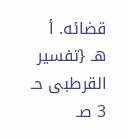قضائه. أ هـ {تفسير القرطبى حـ 3 صـ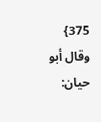375}
وقال أبو حيان: